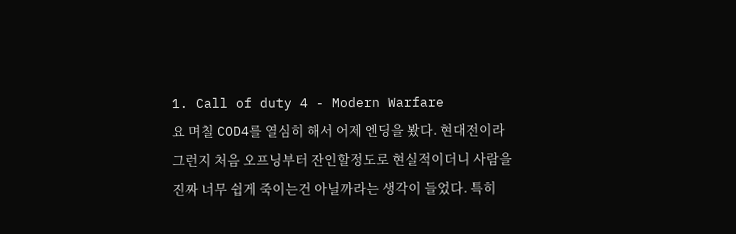1. Call of duty 4 - Modern Warfare
요 며칠 COD4를 열심히 해서 어제 엔딩을 봤다. 현대전이라 그런지 처음 오프닝부터 잔인할정도로 현실적이더니 사람을 진짜 너무 쉽게 죽이는건 아닐까라는 생각이 들었다. 특히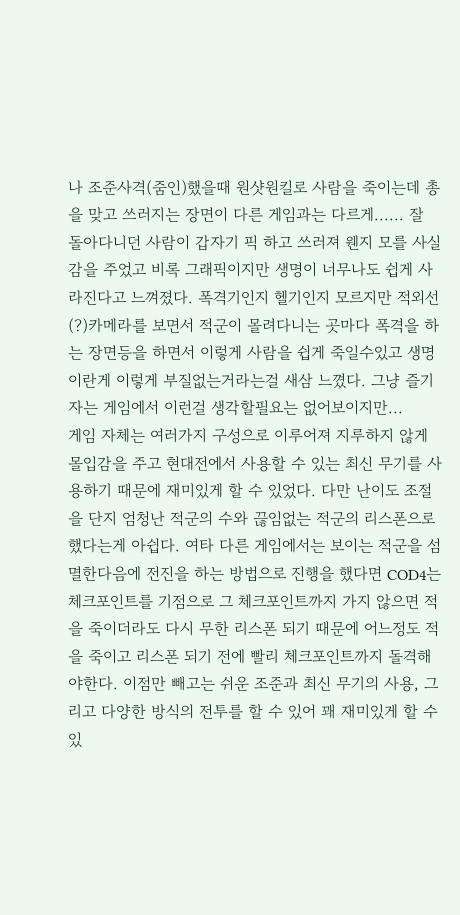나 조준사격(줌인)했을때 원샷원킬로 사람을 죽이는데 총을 맞고 쓰러지는 장면이 다른 게임과는 다르게...... 잘 돌아다니던 사람이 갑자기 픽 하고 쓰러져 웬지 모를 사실감을 주었고 비록 그래픽이지만 생명이 너무나도 쉽게 사라진다고 느껴졌다. 폭격기인지 헬기인지 모르지만 적외선(?)카메라를 보면서 적군이 몰려다니는 곳마다 폭격을 하는 장면등을 하면서 이렇게 사람을 쉽게 죽일수있고 생명이란게 이렇게 부질없는거라는걸 새삼 느꼈다. 그냥 즐기자는 게임에서 이런걸 생각할필요는 없어보이지만...
게임 자체는 여러가지 구성으로 이루어져 지루하지 않게 몰입감을 주고 현대전에서 사용할 수 있는 최신 무기를 사용하기 때문에 재미있게 할 수 있었다. 다만 난이도 조절을 단지 엄청난 적군의 수와 끊임없는 적군의 리스폰으로 했다는게 아쉽다. 여타 다른 게임에서는 보이는 적군을 섬멸한다음에 전진을 하는 방법으로 진행을 했다면 COD4는 체크포인트를 기점으로 그 체크포인트까지 가지 않으면 적을 죽이더라도 다시 무한 리스폰 되기 때문에 어느정도 적을 죽이고 리스폰 되기 전에 빨리 체크포인트까지 돌격해야한다. 이점만 빼고는 쉬운 조준과 최신 무기의 사용, 그리고 다양한 방식의 전투를 할 수 있어 꽤 재미있게 할 수 있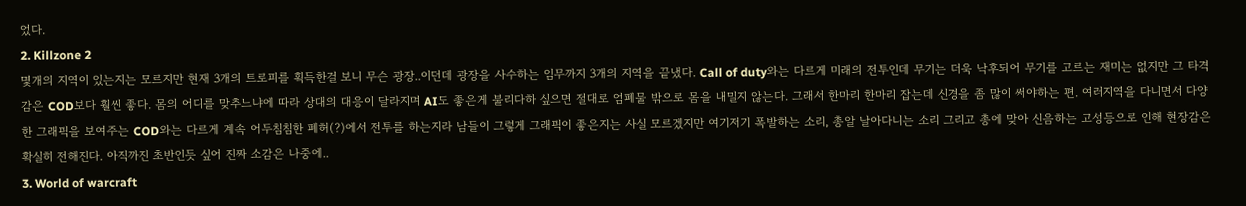었다.
2. Killzone 2
몇개의 지역이 있는지는 모르지만 현재 3개의 트로피를 획득한걸 보니 무슨 광장..이던데 광장을 사수하는 임무까지 3개의 지역을 끝냈다. Call of duty와는 다르게 미래의 전투인데 무기는 더욱 낙후되어 무기를 고르는 재미는 없지만 그 타격감은 COD보다 훨씬 좋다. 몸의 어디를 맞추느냐에 따라 상대의 대응이 달라지며 AI도 좋은게 불리다하 싶으면 절대로 엄폐물 밖으로 몸을 내밀지 않는다. 그래서 한마리 한마리 잡는데 신경을 좀 많이 써야하는 편. 여러지역을 다니면서 다양한 그래픽을 보여주는 COD와는 다르게 계속 어두침침한 폐허(?)에서 전투를 하는지라 남들이 그렇게 그래픽이 좋은지는 사실 모르겠지만 여기저기 폭발하는 소리, 총알 날아다니는 소리 그리고 총에 맞아 신음하는 고성등으로 인해 현장감은 확실히 전해진다. 아직까진 초반인듯 싶어 진짜 소감은 나중에..
3. World of warcraft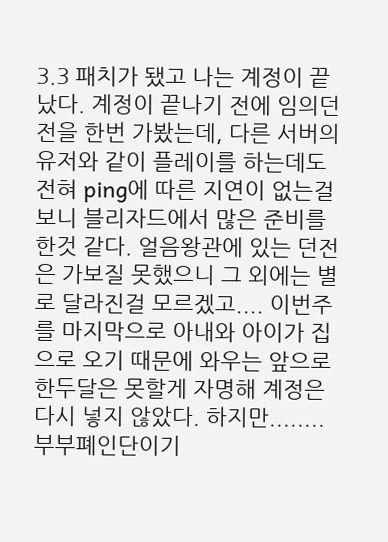3.3 패치가 됐고 나는 계정이 끝났다. 계정이 끝나기 전에 임의던전을 한번 가봤는데, 다른 서버의 유저와 같이 플레이를 하는데도 전혀 ping에 따른 지연이 없는걸 보니 블리자드에서 많은 준비를 한것 같다. 얼음왕관에 있는 던전은 가보질 못했으니 그 외에는 별로 달라진걸 모르겠고.... 이번주를 마지막으로 아내와 아이가 집으로 오기 때문에 와우는 앞으로 한두달은 못할게 자명해 계정은 다시 넣지 않았다. 하지만........ 부부폐인단이기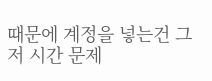때문에 계정을 넣는건 그저 시간 문제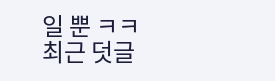일 뿐 ㅋㅋ
최근 덧글